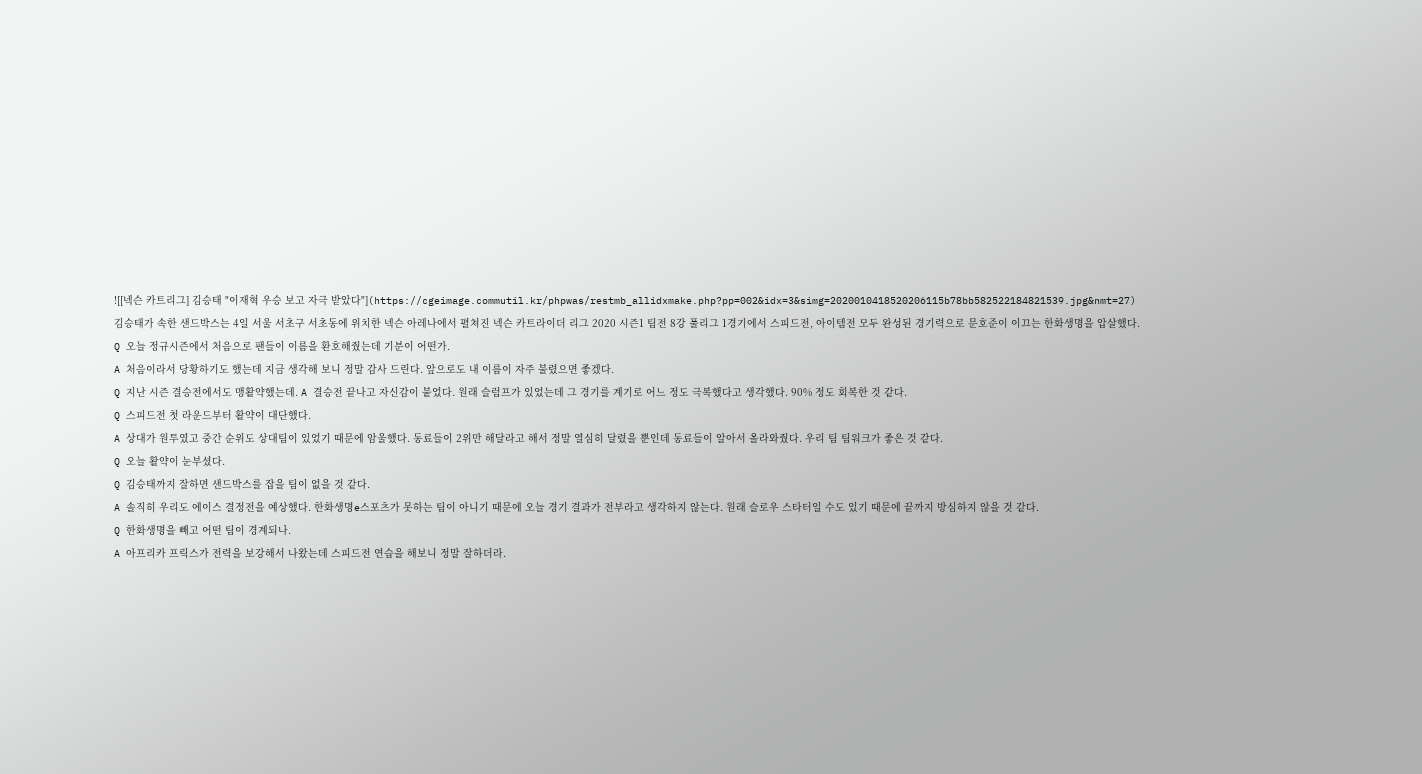![[넥슨 카트리그] 김승태 "이재혁 우승 보고 자극 받았다"](https://cgeimage.commutil.kr/phpwas/restmb_allidxmake.php?pp=002&idx=3&simg=2020010418520206115b78bb582522184821539.jpg&nmt=27)
김승태가 속한 샌드박스는 4일 서울 서초구 서초동에 위치한 넥슨 아레나에서 펼쳐진 넥슨 카트라이더 리그 2020 시즌1 팀전 8강 풀리그 1경기에서 스피드전, 아이템전 모두 완성된 경기력으로 문호준이 이끄는 한화생명을 압살했다.
Q 오늘 정규시즌에서 처음으로 팬들이 이름을 환호해줬는데 기분이 어떤가.
A 처음이라서 당황하기도 했는데 지금 생각해 보니 정말 감사 드린다. 앞으로도 내 이름이 자주 불렸으면 좋겠다.
Q 지난 시즌 결승전에서도 맹활약했는데. A 결승전 끝나고 자신감이 붙었다. 원래 슬럼프가 있었는데 그 경기를 계기로 어느 정도 극복했다고 생각했다. 90% 정도 회복한 것 같다.
Q 스피드전 첫 라운드부터 활약이 대단했다.
A 상대가 원투였고 중간 순위도 상대팀이 있었기 때문에 암울했다. 동료들이 2위만 해달라고 해서 정말 열심히 달렸을 뿐인데 동료들이 알아서 올라와줬다. 우리 팀 팀워크가 좋은 것 같다.
Q 오늘 활약이 눈부셨다.
Q 김승태까지 잘하면 샌드박스를 잡을 팀이 없을 것 같다.
A 솔직히 우리도 에이스 결정전을 예상했다. 한화생명e스포츠가 못하는 팀이 아니기 때문에 오늘 경기 결과가 전부라고 생각하지 않는다. 원래 슬로우 스타터일 수도 있기 때문에 끝까지 방심하지 않을 것 같다.
Q 한화생명을 빼고 어떤 팀이 경계되나.
A 아프리카 프릭스가 전력을 보강해서 나왔는데 스피드전 연습을 해보니 정말 잘하더라.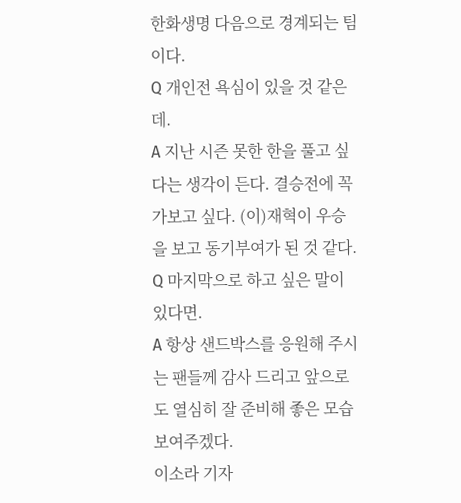한화생명 다음으로 경계되는 팀이다.
Q 개인전 욕심이 있을 것 같은데.
A 지난 시즌 못한 한을 풀고 싶다는 생각이 든다. 결승전에 꼭 가보고 싶다. (이)재혁이 우승을 보고 동기부여가 된 것 같다.
Q 마지막으로 하고 싶은 말이 있다면.
A 항상 샌드박스를 응원해 주시는 팬들께 감사 드리고 앞으로도 열심히 잘 준비해 좋은 모습 보여주겠다.
이소라 기자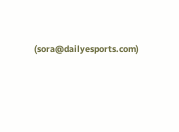(sora@dailyesports.com)